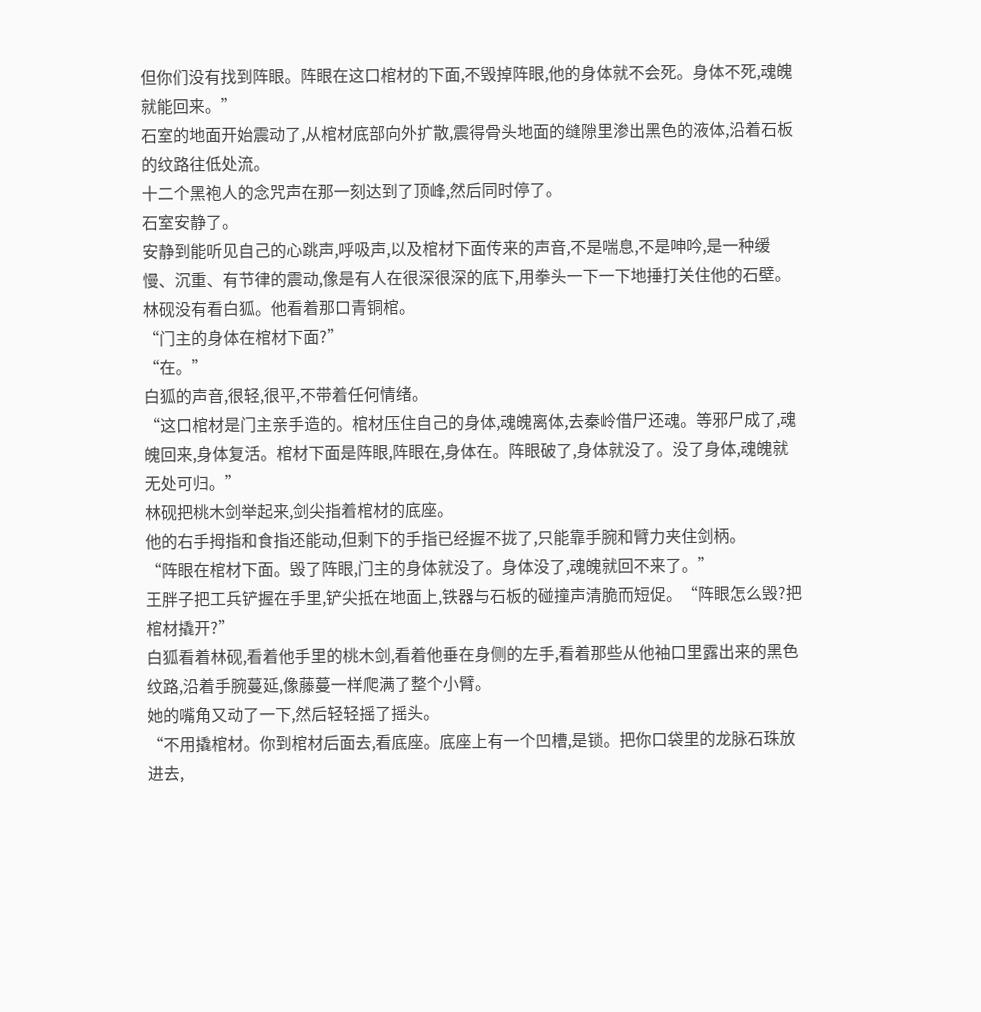但你们没有找到阵眼。阵眼在这口棺材的下面,不毁掉阵眼,他的身体就不会死。身体不死,魂魄就能回来。”
石室的地面开始震动了,从棺材底部向外扩散,震得骨头地面的缝隙里渗出黑色的液体,沿着石板的纹路往低处流。
十二个黑袍人的念咒声在那一刻达到了顶峰,然后同时停了。
石室安静了。
安静到能听见自己的心跳声,呼吸声,以及棺材下面传来的声音,不是喘息,不是呻吟,是一种缓慢、沉重、有节律的震动,像是有人在很深很深的底下,用拳头一下一下地捶打关住他的石壁。
林砚没有看白狐。他看着那口青铜棺。
“门主的身体在棺材下面?”
“在。”
白狐的声音,很轻,很平,不带着任何情绪。
“这口棺材是门主亲手造的。棺材压住自己的身体,魂魄离体,去秦岭借尸还魂。等邪尸成了,魂魄回来,身体复活。棺材下面是阵眼,阵眼在,身体在。阵眼破了,身体就没了。没了身体,魂魄就无处可归。”
林砚把桃木剑举起来,剑尖指着棺材的底座。
他的右手拇指和食指还能动,但剩下的手指已经握不拢了,只能靠手腕和臂力夹住剑柄。
“阵眼在棺材下面。毁了阵眼,门主的身体就没了。身体没了,魂魄就回不来了。”
王胖子把工兵铲握在手里,铲尖抵在地面上,铁器与石板的碰撞声清脆而短促。“阵眼怎么毁?把棺材撬开?”
白狐看着林砚,看着他手里的桃木剑,看着他垂在身侧的左手,看着那些从他袖口里露出来的黑色纹路,沿着手腕蔓延,像藤蔓一样爬满了整个小臂。
她的嘴角又动了一下,然后轻轻摇了摇头。
“不用撬棺材。你到棺材后面去,看底座。底座上有一个凹槽,是锁。把你口袋里的龙脉石珠放进去,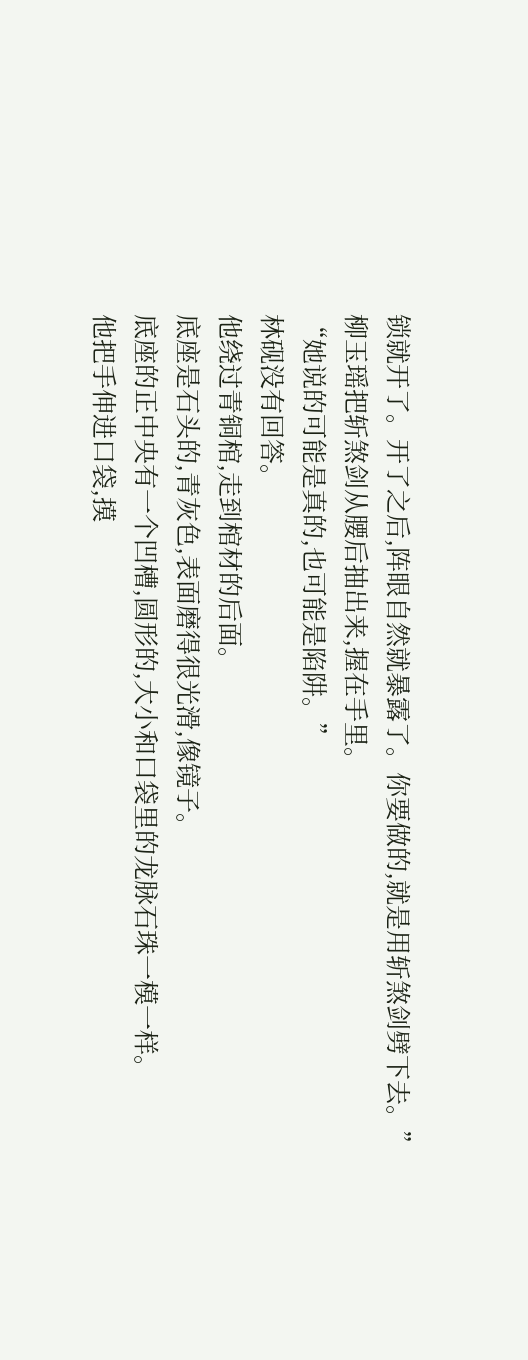锁就开了。开了之后,阵眼自然就暴露了。你要做的,就是用斩煞剑劈下去。”
柳玉瑶把斩煞剑从腰后抽出来,握在手里。
“她说的可能是真的,也可能是陷阱。”
林砚没有回答。
他绕过青铜棺,走到棺材的后面。
底座是石头的,青灰色,表面磨得很光滑,像镜子。
底座的正中央有一个凹槽,圆形的,大小和口袋里的龙脉石珠一模一样。
他把手伸进口袋,摸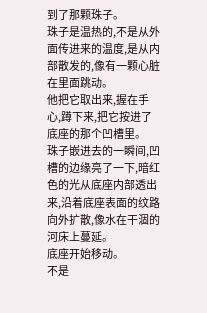到了那颗珠子。
珠子是温热的,不是从外面传进来的温度,是从内部散发的,像有一颗心脏在里面跳动。
他把它取出来,握在手心,蹲下来,把它按进了底座的那个凹槽里。
珠子嵌进去的一瞬间,凹槽的边缘亮了一下,暗红色的光从底座内部透出来,沿着底座表面的纹路向外扩散,像水在干涸的河床上蔓延。
底座开始移动。
不是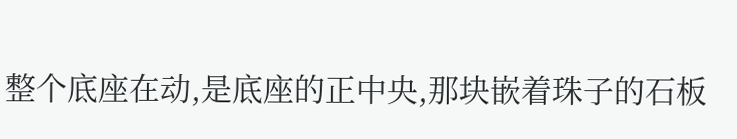整个底座在动,是底座的正中央,那块嵌着珠子的石板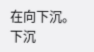在向下沉。
下沉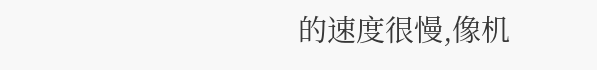的速度很慢,像机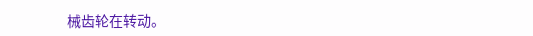械齿轮在转动。